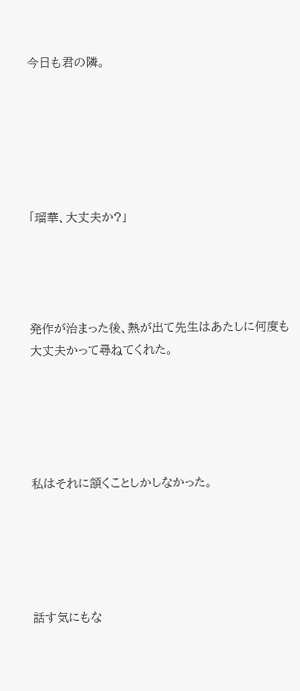今日も君の隣。






「瑠華、大丈夫か?」




発作が治まった後、熱が出て先生はあたしに何度も大丈夫かって尋ねてくれた。





私はそれに頷くことしかしなかった。





話す気にもな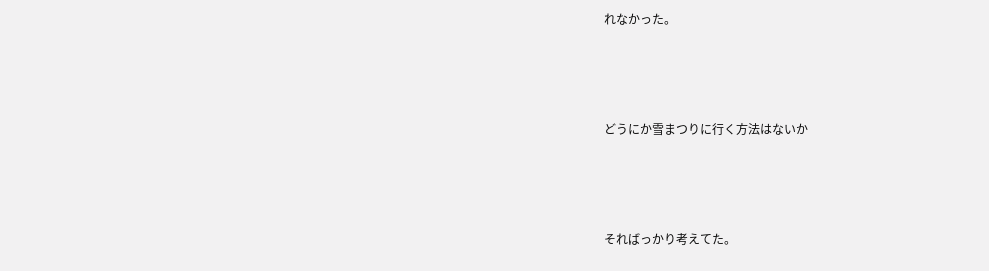れなかった。





どうにか雪まつりに行く方法はないか





そればっかり考えてた。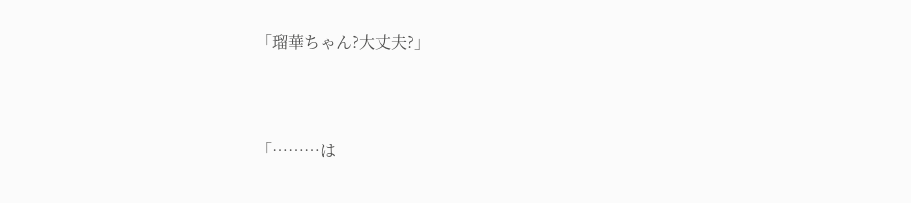「瑠華ちゃん?大丈夫?」





「………は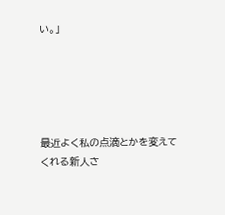い。」





最近よく私の点滴とかを変えてくれる新人さ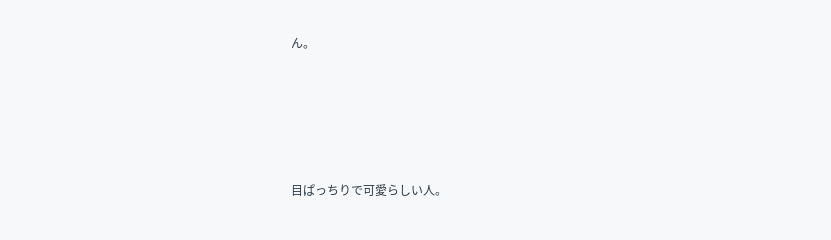ん。






目ぱっちりで可愛らしい人。